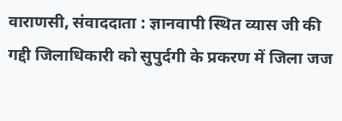वाराणसी, संवाददाता : ज्ञानवापी स्थित व्यास जी की गद्दी जिलाधिकारी को सुपुर्दगी के प्रकरण में जिला जज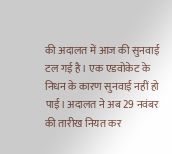की अदालत में आज की सुनवाई टल गई है। एक एडवोकेट के निधन के कारण सुनवाई नहीं हो पाई। अदालत ने अब 29 नवंबर की तारीख नियत कर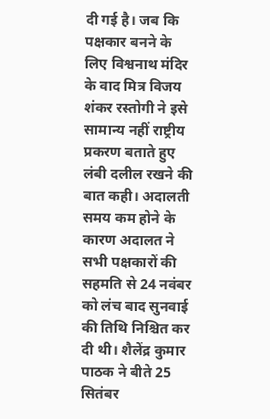दी गई है। जब कि पक्षकार बनने के लिए विश्वनाथ मंदिर के वाद मित्र विजय शंकर रस्तोगी ने इसे सामान्य नहीं राष्ट्रीय प्रकरण बताते हुए लंबी दलील रखने की बात कही। अदालती समय कम होने के कारण अदालत ने सभी पक्षकारों की सहमति से 24 नवंबर को लंच बाद सुनवाई की तिथि निश्चित कर दी थी। शैलेंद्र कुमार पाठक ने बीते 25 सितंबर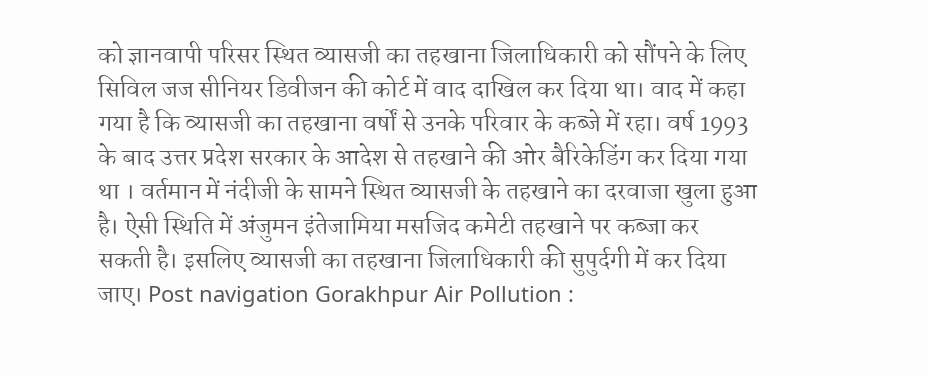को ज्ञानवापी परिसर स्थित व्यासजी का तहखाना जिलाधिकारी को सौंपने के लिए सिविल जज सीनियर डिवीजन की कोर्ट में वाद दाखिल कर दिया था। वाद में कहा गया है कि व्यासजी का तहखाना वर्षों से उनके परिवार के कब्जे में रहा। वर्ष 1993 के बाद उत्तर प्रदेश सरकार के आदेश से तहखाने की ओर बैरिकेडिंग कर दिया गया था । वर्तमान में नंदीजी के सामने स्थित व्यासजी के तहखाने का दरवाजा खुला हुआ है। ऐसी स्थिति में अंजुमन इंतेजामिया मसजिद कमेटी तहखाने पर कब्जा कर सकती है। इसलिए व्यासजी का तहखाना जिलाधिकारी की सुपुर्दगी में कर दिया जाए। Post navigation Gorakhpur Air Pollution :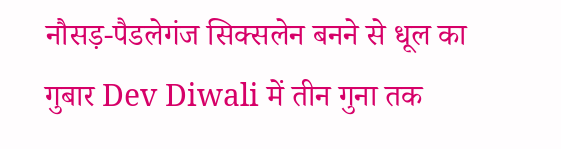नौसड़-पैडलेगंज सिक्सलेन बनने से धूल का गुबार Dev Diwali में तीन गुना तक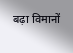बढ़ा विमानों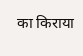का किराया